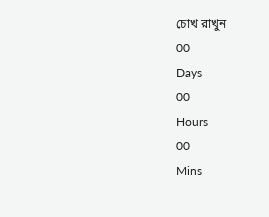চোখ রাখুন
00
Days
00
Hours
00
Mins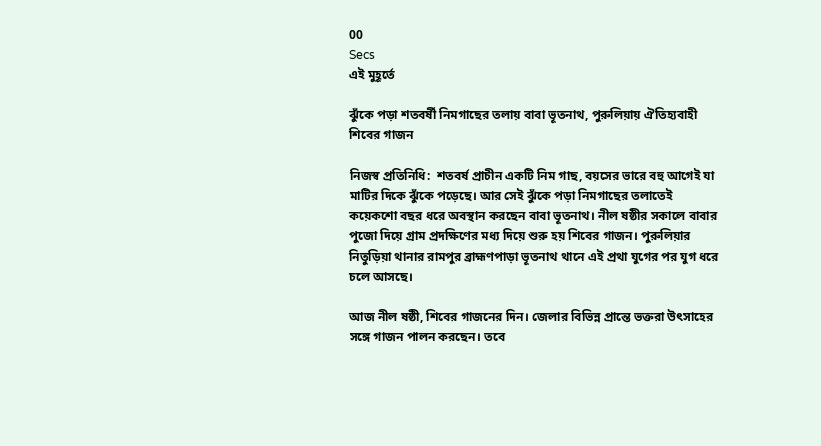00
Secs
এই মুহূর্তে

ঝুঁকে পড়া শতবর্ষী নিমগাছের তলায় বাবা ভূতনাথ, পুরুলিয়ায় ঐতিহ্যবাহী শিবের গাজন

নিজস্ব প্রতিনিধি:  শতবর্ষ প্রাচীন একটি নিম গাছ, বয়সের ভারে বহু আগেই যা মাটির দিকে ঝুঁকে পড়েছে। আর সেই ঝুঁকে পড়া নিমগাছের তলাতেই কয়েকশো বছর ধরে অবস্থান করছেন বাবা ভূতনাথ। নীল ষষ্ঠীর সকালে বাবার পুজো দিয়ে গ্রাম প্রদক্ষিণের মধ্য দিয়ে শুরু হয় শিবের গাজন। পুরুলিয়ার নিতুড়িয়া থানার রামপুর ব্রাহ্মণপাড়া ভূতনাথ থানে এই প্রথা যুগের পর যুগ ধরে চলে আসছে।

আজ নীল ষষ্ঠী, শিবের গাজনের দিন। জেলার বিভিন্ন প্রান্তে ভক্তরা উৎসাহের সঙ্গে গাজন পালন করছেন। তবে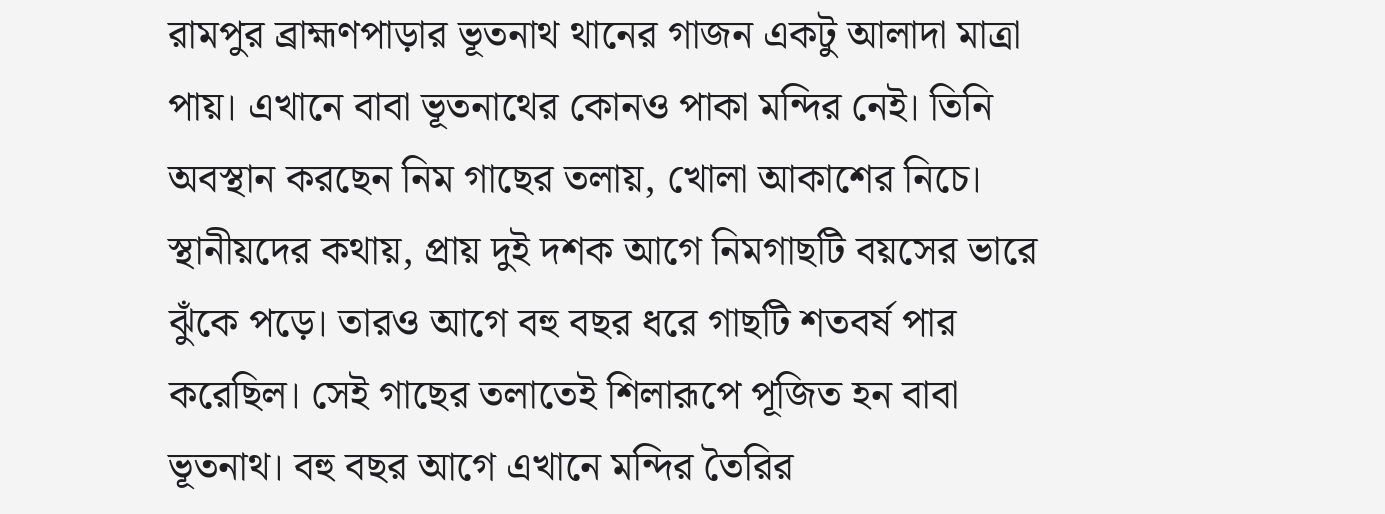রামপুর ব্রাহ্মণপাড়ার ভূতনাথ থানের গাজন একটু আলাদা মাত্রা পায়। এখানে বাবা ভূতনাথের কোনও পাকা মন্দির নেই। তিনি অবস্থান করছেন নিম গাছের তলায়, খোলা আকাশের নিচে। স্থানীয়দের কথায়, প্রায় দুই দশক আগে নিমগাছটি বয়সের ভারে ঝুঁকে পড়ে। তারও আগে বহু বছর ধরে গাছটি শতবর্ষ পার করেছিল। সেই গাছের তলাতেই শিলারূপে পূজিত হন বাবা ভূতনাথ। বহু বছর আগে এখানে মন্দির তৈরির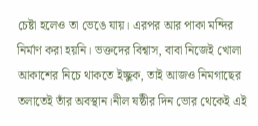চেষ্টা হলেও তা ভেঙে যায়। এরপর আর পাকা মন্দির নির্মাণ করা হয়নি। ভক্তদের বিশ্বাস, বাবা নিজেই খোলা আকাশের নিচে থাকতে ইচ্ছুক, তাই আজও নিমগাছের তলাতেই তাঁর অবস্থান।নীল ষষ্ঠীর দিন ভোর থেকেই এই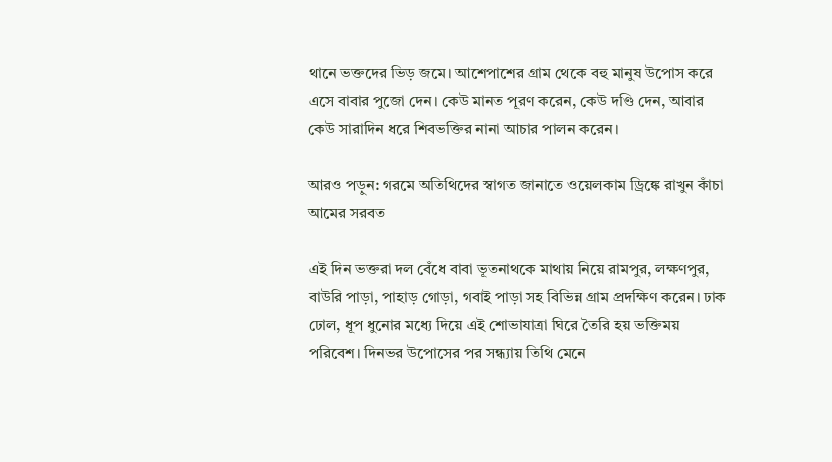থানে ভক্তদের ভিড় জমে। আশেপাশের গ্রাম থেকে বহু মানুষ উপোস করে এসে বাবার পুজো দেন। কেউ মানত পূরণ করেন, কেউ দণ্ডি দেন, আবার কেউ সারাদিন ধরে শিবভক্তির নানা আচার পালন করেন।

আরও পড়ুন: গরমে অতিথিদের স্বাগত জানাতে ওয়েলকাম ড্রিঙ্কে রাখুন কাঁচা আমের সরবত

এই দিন ভক্তরা দল বেঁধে বাবা ভূতনাথকে মাথায় নিয়ে রামপুর, লক্ষণপুর, বাউরি পাড়া, পাহাড় গোড়া, গবাই পাড়া সহ বিভিন্ন গ্রাম প্রদক্ষিণ করেন। ঢাক ঢোল, ধূপ ধুনোর মধ্যে দিয়ে এই শোভাযাত্রা ঘিরে তৈরি হয় ভক্তিময় পরিবেশ। দিনভর উপোসের পর সন্ধ্যায় তিথি মেনে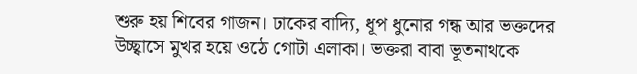শুরু হয় শিবের গাজন। ঢাকের বাদ্যি, ধূপ ধুনোর গন্ধ আর ভক্তদের উচ্ছ্বাসে মুখর হয়ে ওঠে গোটা এলাকা। ভক্তরা বাবা ভূতনাথকে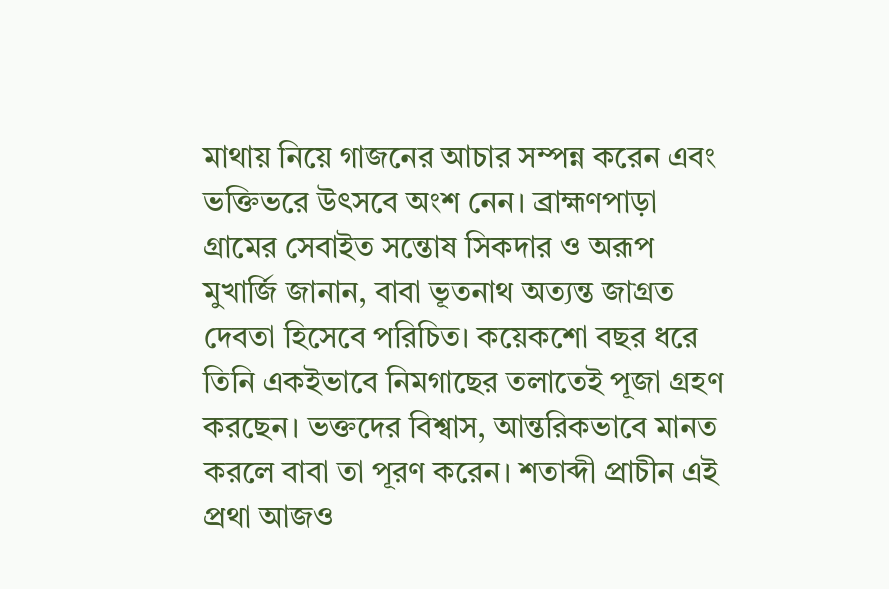মাথায় নিয়ে গাজনের আচার সম্পন্ন করেন এবং ভক্তিভরে উৎসবে অংশ নেন। ব্রাহ্মণপাড়া গ্রামের সেবাইত সন্তোষ সিকদার ও অরূপ মুখার্জি জানান, বাবা ভূতনাথ অত্যন্ত জাগ্রত দেবতা হিসেবে পরিচিত। কয়েকশো বছর ধরে তিনি একইভাবে নিমগাছের তলাতেই পূজা গ্রহণ করছেন। ভক্তদের বিশ্বাস, আন্তরিকভাবে মানত করলে বাবা তা পূরণ করেন। শতাব্দী প্রাচীন এই প্রথা আজও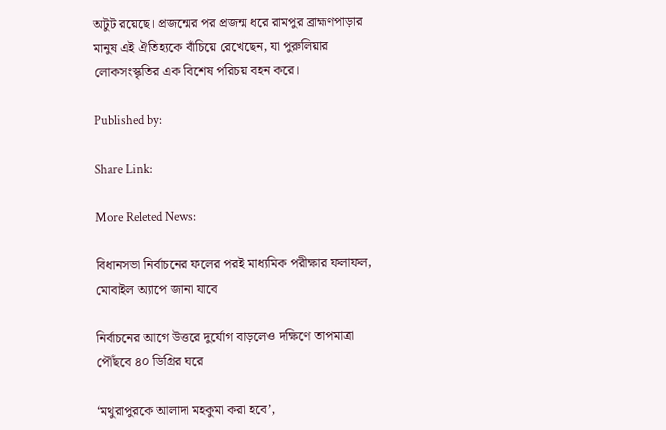অটুট রয়েছে। প্রজন্মের পর প্রজন্ম ধরে রামপুর ব্রাহ্মণপাড়ার মানুষ এই ঐতিহ্যকে বাঁচিয়ে রেখেছেন, যা পুরুলিয়ার লোকসংস্কৃতির এক বিশেষ পরিচয় বহন করে।

Published by:

Share Link:

More Releted News:

বিধানসভা নির্বাচনের ফলের পরই মাধ্যমিক পরীক্ষার ফলাফল, মোবাইল অ্যাপে জানা যাবে

নির্বাচনের আগে উত্তরে দুর্যোগ বাড়লেও দক্ষিণে তাপমাত্রা পৌঁছবে ৪০ ডিগ্রির ঘরে

‘মথুরাপুরকে আলাদা মহকুমা করা হবে’,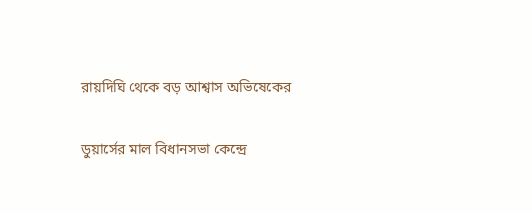রায়দিঘি থেকে বড় আশ্বাস অভিষেকের

ডুয়ার্সের মাল বিধানসভা কেন্দ্রে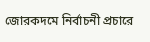জোরকদমে নির্বাচনী প্রচারে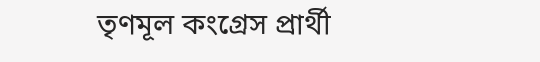তৃণমূল কংগ্রেস প্রার্থী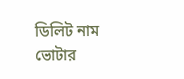ডিলিট নাম ভোটার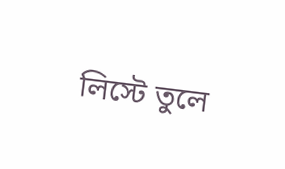লিস্টে তুলে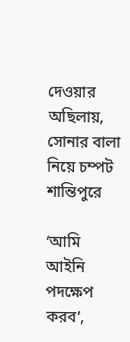দেওয়ার অছিলায়, সোনার বালা নিয়ে চম্পট শান্তিপুরে

‘আমি আইনি পদক্ষেপ করব’,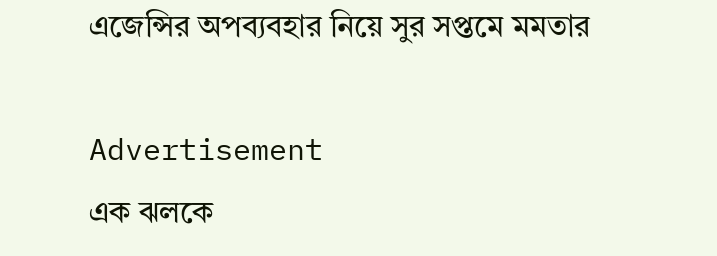এজেন্সির অপব্যবহার নিয়ে সুর সপ্তমে মমতার

Advertisement
এক ঝলকে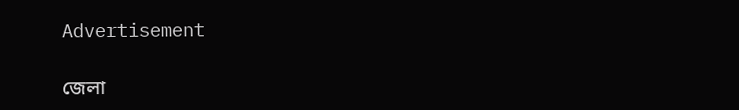Advertisement

জেলা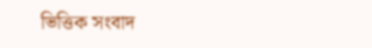ভিত্তিক সংবাদ